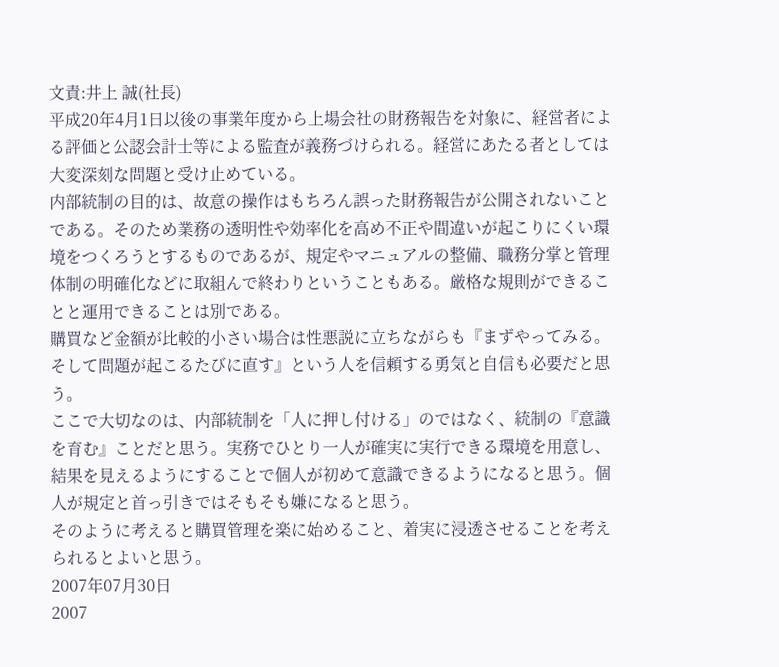文責:井上 誠(社長)
平成20年4月1日以後の事業年度から上場会社の財務報告を対象に、経営者による評価と公認会計士等による監査が義務づけられる。経営にあたる者としては大変深刻な問題と受け止めている。
内部統制の目的は、故意の操作はもちろん誤った財務報告が公開されないことである。そのため業務の透明性や効率化を高め不正や間違いが起こりにくい環境をつくろうとするものであるが、規定やマニュアルの整備、職務分掌と管理体制の明確化などに取組んで終わりということもある。厳格な規則ができることと運用できることは別である。
購買など金額が比較的小さい場合は性悪説に立ちながらも『まずやってみる。そして問題が起こるたびに直す』という人を信頼する勇気と自信も必要だと思う。
ここで大切なのは、内部統制を「人に押し付ける」のではなく、統制の『意識を育む』ことだと思う。実務でひとり一人が確実に実行できる環境を用意し、結果を見えるようにすることで個人が初めて意識できるようになると思う。個人が規定と首っ引きではそもそも嫌になると思う。
そのように考えると購買管理を楽に始めること、着実に浸透させることを考えられるとよいと思う。
2007年07月30日
2007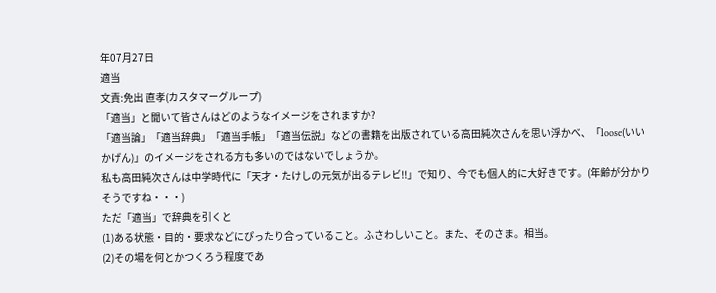年07月27日
適当
文責:免出 直孝(カスタマーグループ)
「適当」と聞いて皆さんはどのようなイメージをされますか?
「適当論」「適当辞典」「適当手帳」「適当伝説」などの書籍を出版されている高田純次さんを思い浮かべ、「loose(いいかげん)」のイメージをされる方も多いのではないでしょうか。
私も高田純次さんは中学時代に「天才・たけしの元気が出るテレビ!!」で知り、今でも個人的に大好きです。(年齢が分かりそうですね・・・)
ただ「適当」で辞典を引くと
(1)ある状態・目的・要求などにぴったり合っていること。ふさわしいこと。また、そのさま。相当。
(2)その場を何とかつくろう程度であ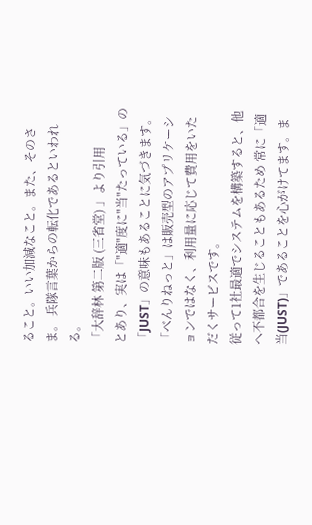ること。いい加減なこと。また、そのさま。 兵隊言葉からの転化であるといわれる。
「大辞林 第二版 (三省堂) 」より引用
とあり、実は「"適"度に"当"たっている」の「JUST」の意味もあることに気づきます。
「べんりねっと」は販売型のアプリケーションではなく、利用量に応じて費用をいただくサービスです。
従って1社最適でシステムを構築すると、他へ不都合を生じることもあるため 常に「適当(JUST)」であることを心がけてます。ま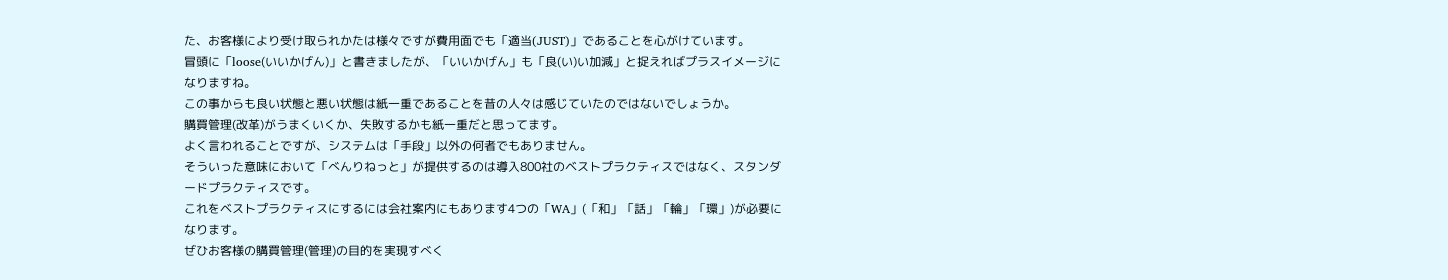た、お客様により受け取られかたは様々ですが費用面でも「適当(JUST)」であることを心がけています。
冒頭に「loose(いいかげん)」と書きましたが、「いいかげん」も「良(い)い加減」と捉えればプラスイメージになりますね。
この事からも良い状態と悪い状態は紙一重であることを昔の人々は感じていたのではないでしょうか。
購買管理(改革)がうまくいくか、失敗するかも紙一重だと思ってます。
よく言われることですが、システムは「手段」以外の何者でもありません。
そういった意味において「べんりねっと」が提供するのは導入800社のベストプラクティスではなく、スタンダードプラクティスです。
これをベストプラクティスにするには会社案内にもあります4つの「WA」(「和」「話」「輪」「環」)が必要になります。
ぜひお客様の購買管理(管理)の目的を実現すべく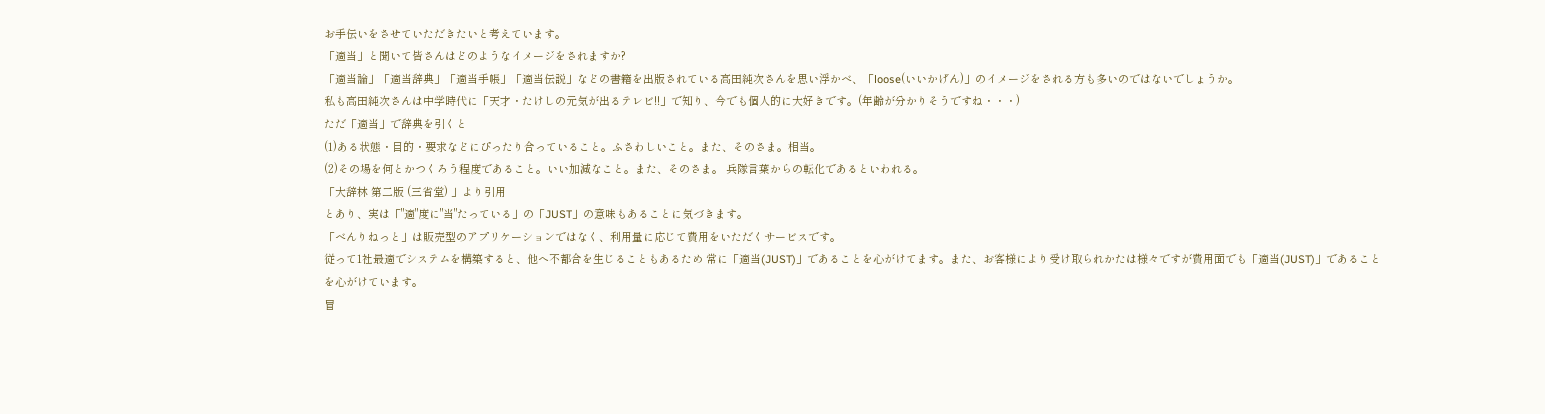お手伝いをさせていただきたいと考えています。
「適当」と聞いて皆さんはどのようなイメージをされますか?
「適当論」「適当辞典」「適当手帳」「適当伝説」などの書籍を出版されている高田純次さんを思い浮かべ、「loose(いいかげん)」のイメージをされる方も多いのではないでしょうか。
私も高田純次さんは中学時代に「天才・たけしの元気が出るテレビ!!」で知り、今でも個人的に大好きです。(年齢が分かりそうですね・・・)
ただ「適当」で辞典を引くと
(1)ある状態・目的・要求などにぴったり合っていること。ふさわしいこと。また、そのさま。相当。
(2)その場を何とかつくろう程度であること。いい加減なこと。また、そのさま。 兵隊言葉からの転化であるといわれる。
「大辞林 第二版 (三省堂) 」より引用
とあり、実は「"適"度に"当"たっている」の「JUST」の意味もあることに気づきます。
「べんりねっと」は販売型のアプリケーションではなく、利用量に応じて費用をいただくサービスです。
従って1社最適でシステムを構築すると、他へ不都合を生じることもあるため 常に「適当(JUST)」であることを心がけてます。また、お客様により受け取られかたは様々ですが費用面でも「適当(JUST)」であることを心がけています。
冒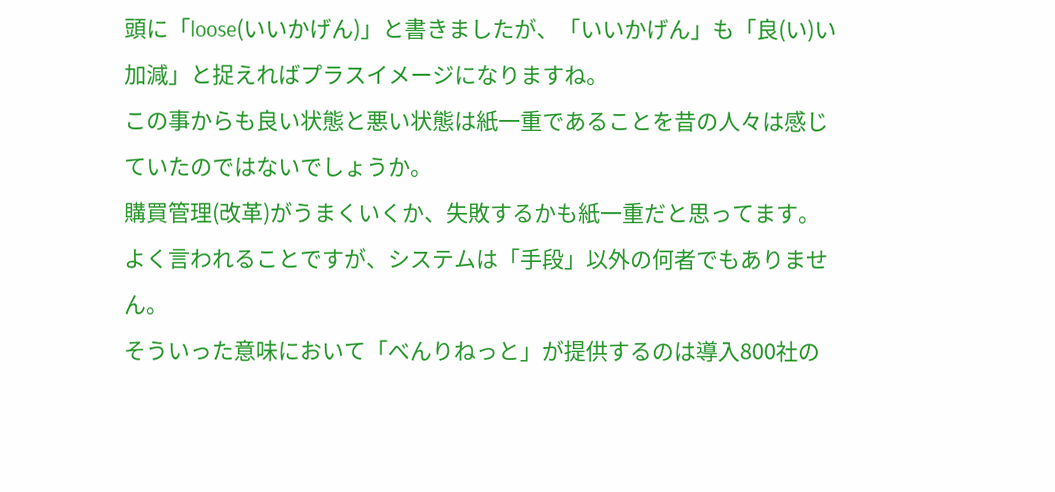頭に「loose(いいかげん)」と書きましたが、「いいかげん」も「良(い)い加減」と捉えればプラスイメージになりますね。
この事からも良い状態と悪い状態は紙一重であることを昔の人々は感じていたのではないでしょうか。
購買管理(改革)がうまくいくか、失敗するかも紙一重だと思ってます。
よく言われることですが、システムは「手段」以外の何者でもありません。
そういった意味において「べんりねっと」が提供するのは導入800社の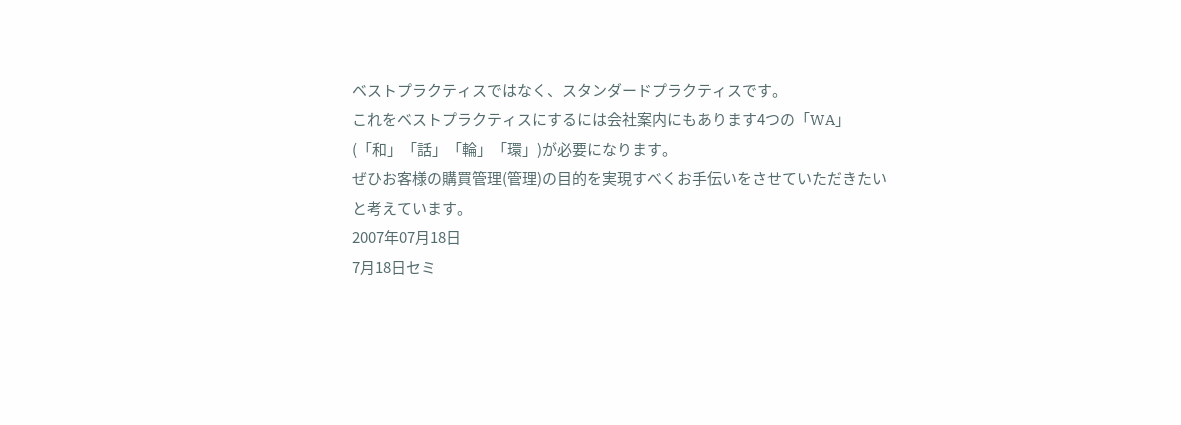ベストプラクティスではなく、スタンダードプラクティスです。
これをベストプラクティスにするには会社案内にもあります4つの「WA」(「和」「話」「輪」「環」)が必要になります。
ぜひお客様の購買管理(管理)の目的を実現すべくお手伝いをさせていただきたいと考えています。
2007年07月18日
7月18日セミ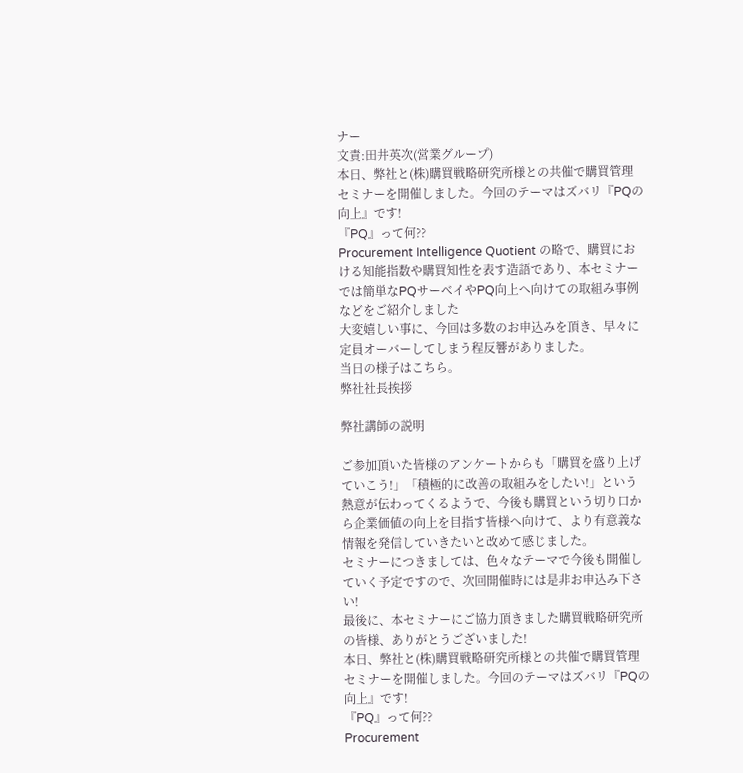ナー
文責:田井英次(営業グループ)
本日、弊社と(株)購買戦略研究所様との共催で購買管理セミナーを開催しました。今回のテーマはズバリ『PQの向上』です!
『PQ』って何??
Procurement Intelligence Quotient の略で、購買における知能指数や購買知性を表す造語であり、本セミナーでは簡単なPQサーベイやPQ向上へ向けての取組み事例などをご紹介しました
大変嬉しい事に、今回は多数のお申込みを頂き、早々に定員オーバーしてしまう程反響がありました。
当日の様子はこちら。
弊社社長挨拶

弊社講師の説明

ご参加頂いた皆様のアンケートからも「購買を盛り上げていこう!」「積極的に改善の取組みをしたい!」という熱意が伝わってくるようで、今後も購買という切り口から企業価値の向上を目指す皆様へ向けて、より有意義な情報を発信していきたいと改めて感じました。
セミナーにつきましては、色々なテーマで今後も開催していく予定ですので、次回開催時には是非お申込み下さい!
最後に、本セミナーにご協力頂きました購買戦略研究所の皆様、ありがとうございました!
本日、弊社と(株)購買戦略研究所様との共催で購買管理セミナーを開催しました。今回のテーマはズバリ『PQの向上』です!
『PQ』って何??
Procurement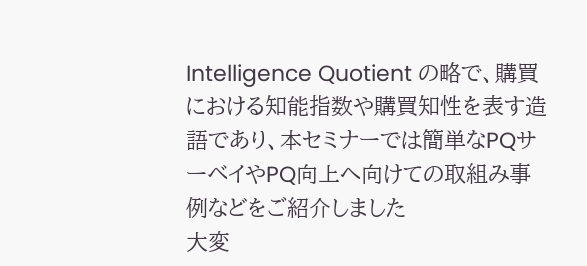Intelligence Quotient の略で、購買における知能指数や購買知性を表す造語であり、本セミナーでは簡単なPQサーベイやPQ向上へ向けての取組み事例などをご紹介しました
大変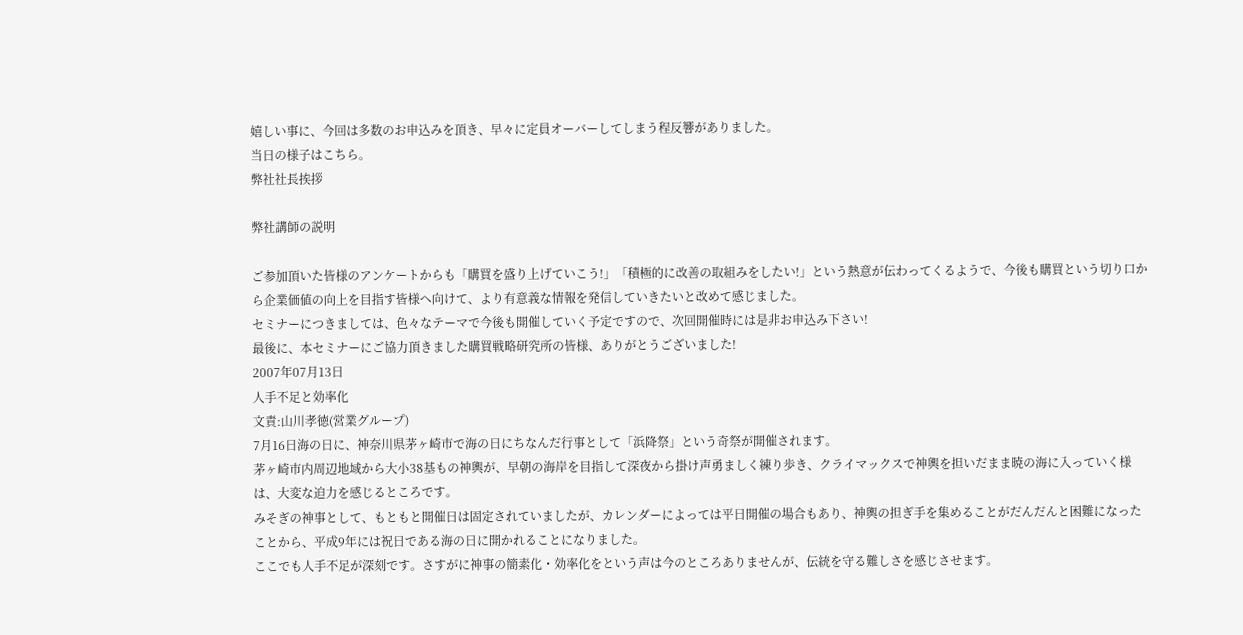嬉しい事に、今回は多数のお申込みを頂き、早々に定員オーバーしてしまう程反響がありました。
当日の様子はこちら。
弊社社長挨拶

弊社講師の説明

ご参加頂いた皆様のアンケートからも「購買を盛り上げていこう!」「積極的に改善の取組みをしたい!」という熱意が伝わってくるようで、今後も購買という切り口から企業価値の向上を目指す皆様へ向けて、より有意義な情報を発信していきたいと改めて感じました。
セミナーにつきましては、色々なテーマで今後も開催していく予定ですので、次回開催時には是非お申込み下さい!
最後に、本セミナーにご協力頂きました購買戦略研究所の皆様、ありがとうございました!
2007年07月13日
人手不足と効率化
文責:山川孝徳(営業グループ)
7月16日海の日に、神奈川県茅ヶ崎市で海の日にちなんだ行事として「浜降祭」という奇祭が開催されます。
茅ヶ崎市内周辺地域から大小38基もの神輿が、早朝の海岸を目指して深夜から掛け声勇ましく練り歩き、クライマックスで神輿を担いだまま暁の海に入っていく様は、大変な迫力を感じるところです。
みそぎの神事として、もともと開催日は固定されていましたが、カレンダーによっては平日開催の場合もあり、神輿の担ぎ手を集めることがだんだんと困難になったことから、平成9年には祝日である海の日に開かれることになりました。
ここでも人手不足が深刻です。さすがに神事の簡素化・効率化をという声は今のところありませんが、伝統を守る難しさを感じさせます。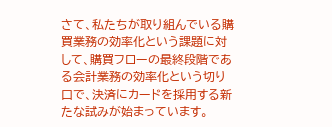さて、私たちが取り組んでいる購買業務の効率化という課題に対して、購買フローの最終段階である会計業務の効率化という切り口で、決済にカードを採用する新たな試みが始まっています。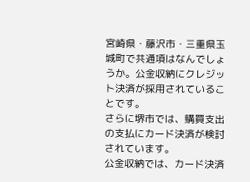宮崎県・藤沢市・三重県玉城町で共通項はなんでしょうか。公金収納にクレジット決済が採用されていることです。
さらに堺市では、購買支出の支払にカード決済が検討されています。
公金収納では、カード決済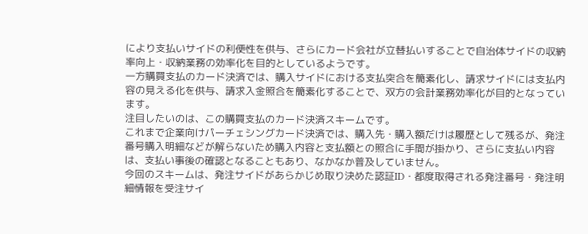により支払いサイドの利便性を供与、さらにカード会社が立替払いすることで自治体サイドの収納率向上・収納業務の効率化を目的としているようです。
一方購買支払のカード決済では、購入サイドにおける支払突合を簡素化し、請求サイドには支払内容の見える化を供与、請求入金照合を簡素化することで、双方の会計業務効率化が目的となっています。
注目したいのは、この購買支払のカード決済スキームです。
これまで企業向けパーチェシングカード決済では、購入先・購入額だけは履歴として残るが、発注番号購入明細などが解らないため購入内容と支払額との照合に手間が掛かり、さらに支払い内容は、支払い事後の確認となることもあり、なかなか普及していません。
今回のスキームは、発注サイドがあらかじめ取り決めた認証ID・都度取得される発注番号・発注明細情報を受注サイ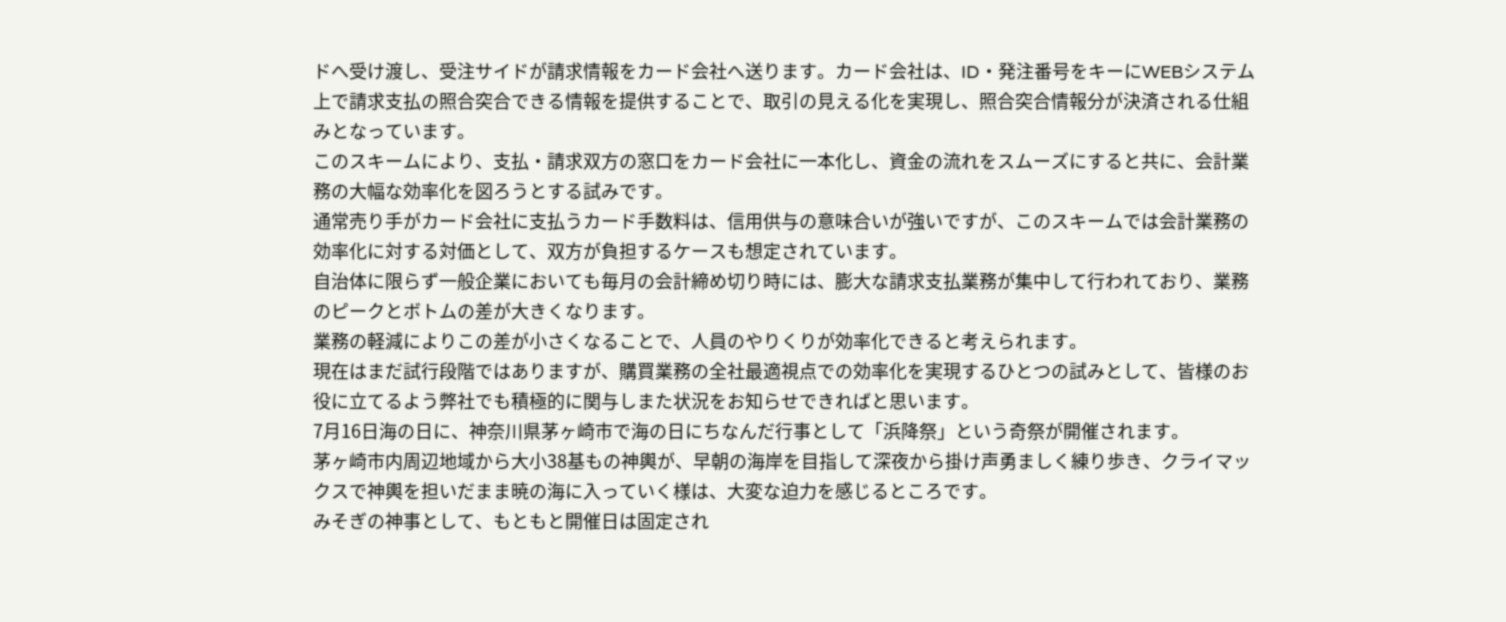ドへ受け渡し、受注サイドが請求情報をカード会社へ送ります。カード会社は、ID・発注番号をキーにWEBシステム上で請求支払の照合突合できる情報を提供することで、取引の見える化を実現し、照合突合情報分が決済される仕組みとなっています。
このスキームにより、支払・請求双方の窓口をカード会社に一本化し、資金の流れをスムーズにすると共に、会計業務の大幅な効率化を図ろうとする試みです。
通常売り手がカード会社に支払うカード手数料は、信用供与の意味合いが強いですが、このスキームでは会計業務の効率化に対する対価として、双方が負担するケースも想定されています。
自治体に限らず一般企業においても毎月の会計締め切り時には、膨大な請求支払業務が集中して行われており、業務のピークとボトムの差が大きくなります。
業務の軽減によりこの差が小さくなることで、人員のやりくりが効率化できると考えられます。
現在はまだ試行段階ではありますが、購買業務の全社最適視点での効率化を実現するひとつの試みとして、皆様のお役に立てるよう弊社でも積極的に関与しまた状況をお知らせできればと思います。
7月16日海の日に、神奈川県茅ヶ崎市で海の日にちなんだ行事として「浜降祭」という奇祭が開催されます。
茅ヶ崎市内周辺地域から大小38基もの神輿が、早朝の海岸を目指して深夜から掛け声勇ましく練り歩き、クライマックスで神輿を担いだまま暁の海に入っていく様は、大変な迫力を感じるところです。
みそぎの神事として、もともと開催日は固定され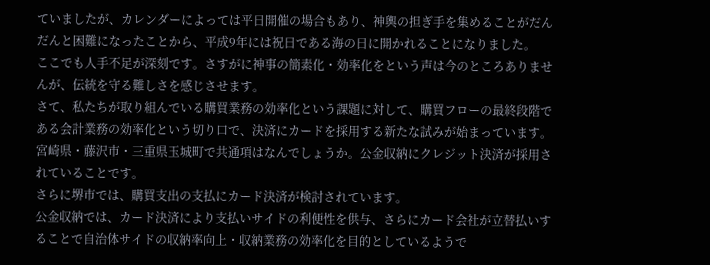ていましたが、カレンダーによっては平日開催の場合もあり、神輿の担ぎ手を集めることがだんだんと困難になったことから、平成9年には祝日である海の日に開かれることになりました。
ここでも人手不足が深刻です。さすがに神事の簡素化・効率化をという声は今のところありませんが、伝統を守る難しさを感じさせます。
さて、私たちが取り組んでいる購買業務の効率化という課題に対して、購買フローの最終段階である会計業務の効率化という切り口で、決済にカードを採用する新たな試みが始まっています。
宮崎県・藤沢市・三重県玉城町で共通項はなんでしょうか。公金収納にクレジット決済が採用されていることです。
さらに堺市では、購買支出の支払にカード決済が検討されています。
公金収納では、カード決済により支払いサイドの利便性を供与、さらにカード会社が立替払いすることで自治体サイドの収納率向上・収納業務の効率化を目的としているようで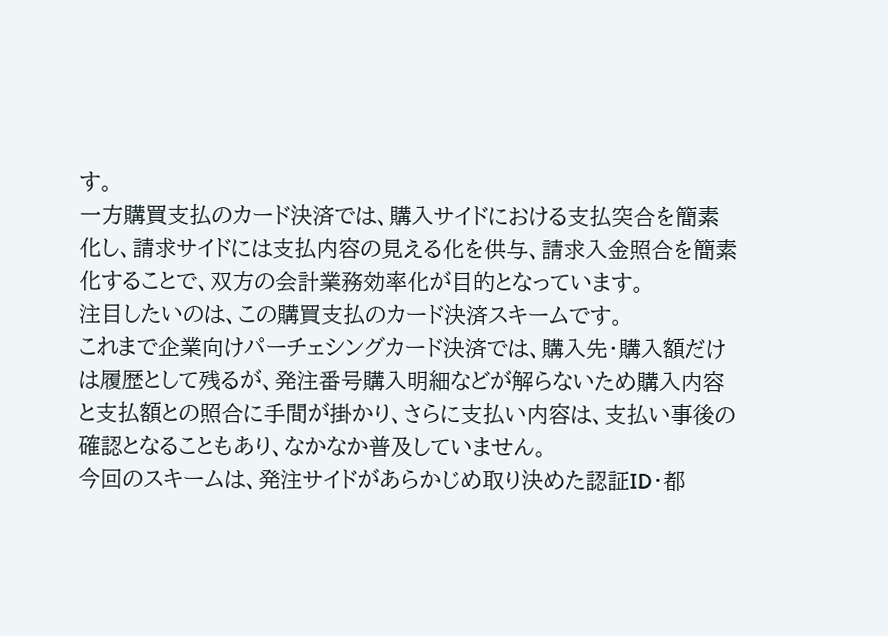す。
一方購買支払のカード決済では、購入サイドにおける支払突合を簡素化し、請求サイドには支払内容の見える化を供与、請求入金照合を簡素化することで、双方の会計業務効率化が目的となっています。
注目したいのは、この購買支払のカード決済スキームです。
これまで企業向けパーチェシングカード決済では、購入先・購入額だけは履歴として残るが、発注番号購入明細などが解らないため購入内容と支払額との照合に手間が掛かり、さらに支払い内容は、支払い事後の確認となることもあり、なかなか普及していません。
今回のスキームは、発注サイドがあらかじめ取り決めた認証ID・都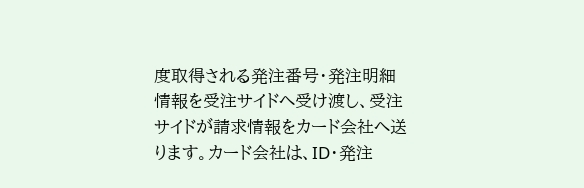度取得される発注番号・発注明細情報を受注サイドへ受け渡し、受注サイドが請求情報をカード会社へ送ります。カード会社は、ID・発注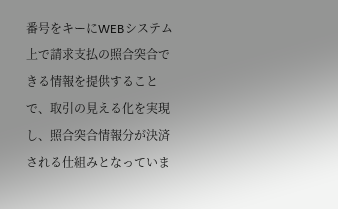番号をキーにWEBシステム上で請求支払の照合突合できる情報を提供することで、取引の見える化を実現し、照合突合情報分が決済される仕組みとなっていま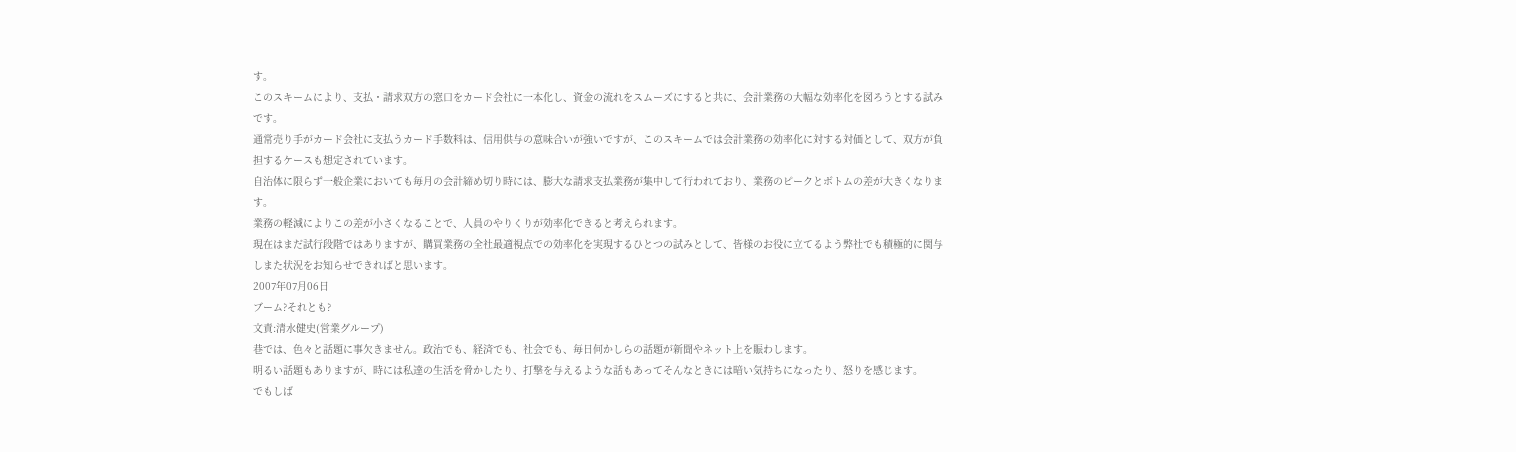す。
このスキームにより、支払・請求双方の窓口をカード会社に一本化し、資金の流れをスムーズにすると共に、会計業務の大幅な効率化を図ろうとする試みです。
通常売り手がカード会社に支払うカード手数料は、信用供与の意味合いが強いですが、このスキームでは会計業務の効率化に対する対価として、双方が負担するケースも想定されています。
自治体に限らず一般企業においても毎月の会計締め切り時には、膨大な請求支払業務が集中して行われており、業務のピークとボトムの差が大きくなります。
業務の軽減によりこの差が小さくなることで、人員のやりくりが効率化できると考えられます。
現在はまだ試行段階ではありますが、購買業務の全社最適視点での効率化を実現するひとつの試みとして、皆様のお役に立てるよう弊社でも積極的に関与しまた状況をお知らせできればと思います。
2007年07月06日
ブーム?それとも?
文責:清水健史(営業グループ)
巷では、色々と話題に事欠きません。政治でも、経済でも、社会でも、毎日何かしらの話題が新聞やネット上を賑わします。
明るい話題もありますが、時には私達の生活を脅かしたり、打撃を与えるような話もあってそんなときには暗い気持ちになったり、怒りを感じます。
でもしば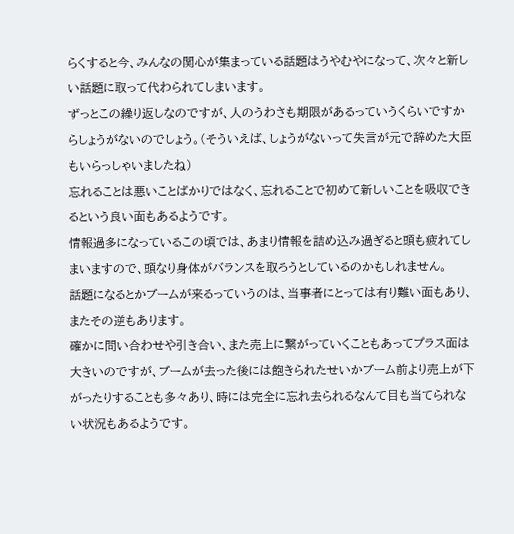らくすると今、みんなの関心が集まっている話題はうやむやになって、次々と新しい話題に取って代わられてしまいます。
ずっとこの繰り返しなのですが、人のうわさも期限があるっていうくらいですからしょうがないのでしょう。(そういえば、しょうがないって失言が元で辞めた大臣もいらっしゃいましたね)
忘れることは悪いことばかりではなく、忘れることで初めて新しいことを吸収できるという良い面もあるようです。
情報過多になっているこの頃では、あまり情報を詰め込み過ぎると頭も疲れてしまいますので、頭なり身体がバランスを取ろうとしているのかもしれません。
話題になるとかブームが来るっていうのは、当事者にとっては有り難い面もあり、またその逆もあります。
確かに問い合わせや引き合い、また売上に繋がっていくこともあってプラス面は大きいのですが、ブームが去った後には飽きられたせいかブーム前より売上が下がったりすることも多々あり、時には完全に忘れ去られるなんて目も当てられない状況もあるようです。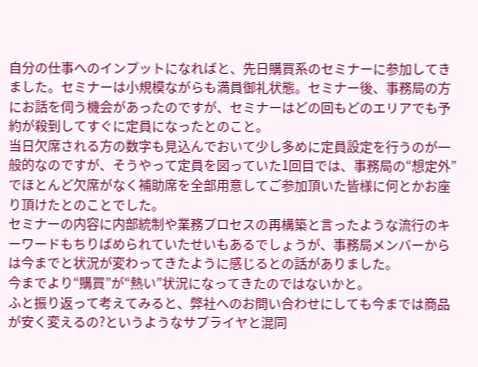自分の仕事へのインプットになればと、先日購買系のセミナーに参加してきました。セミナーは小規模ながらも満員御礼状態。セミナー後、事務局の方にお話を伺う機会があったのですが、セミナーはどの回もどのエリアでも予約が殺到してすぐに定員になったとのこと。
当日欠席される方の数字も見込んでおいて少し多めに定員設定を行うのが一般的なのですが、そうやって定員を図っていた1回目では、事務局の“想定外”でほとんど欠席がなく補助席を全部用意してご参加頂いた皆様に何とかお座り頂けたとのことでした。
セミナーの内容に内部統制や業務プロセスの再構築と言ったような流行のキーワードもちりばめられていたせいもあるでしょうが、事務局メンバーからは今までと状況が変わってきたように感じるとの話がありました。
今までより“購買”が“熱い”状況になってきたのではないかと。
ふと振り返って考えてみると、弊社へのお問い合わせにしても今までは商品が安く変えるの?というようなサプライヤと混同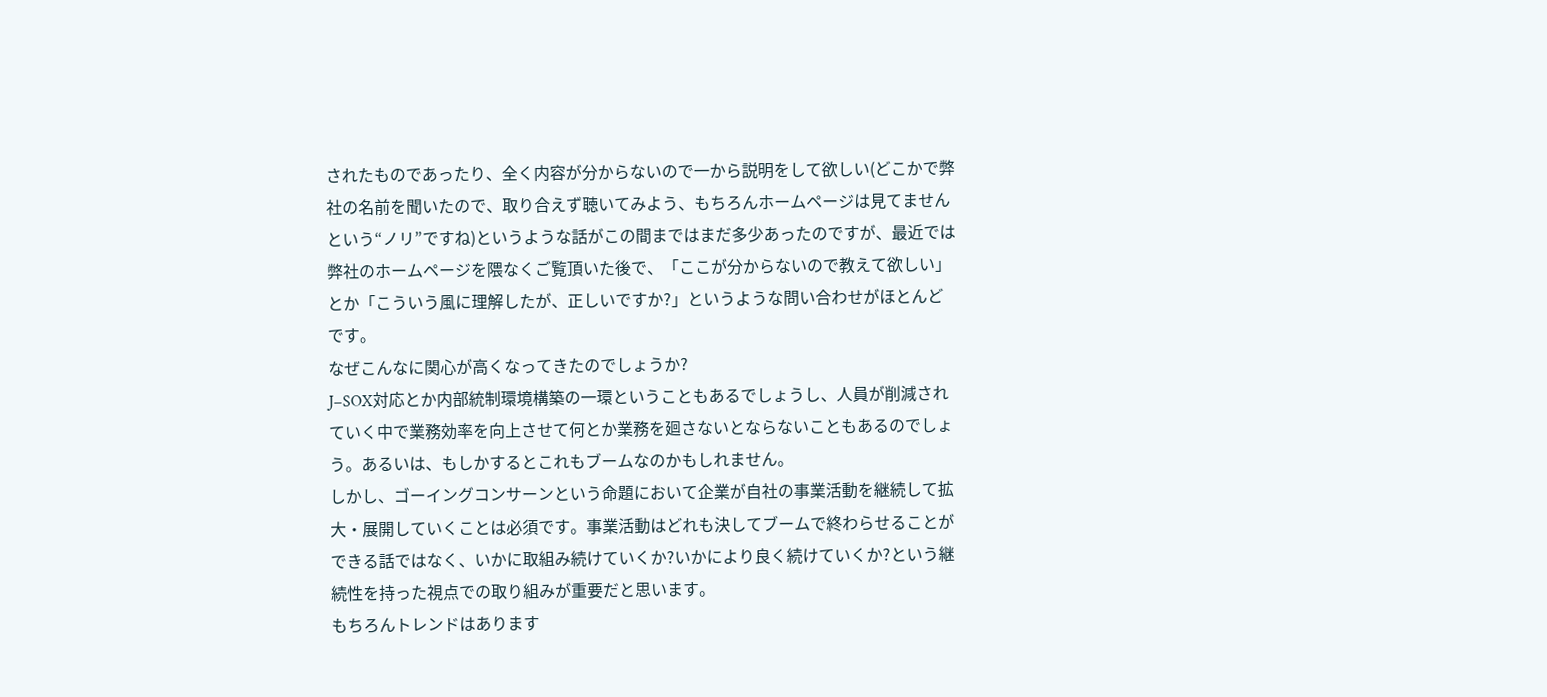されたものであったり、全く内容が分からないので一から説明をして欲しい(どこかで弊社の名前を聞いたので、取り合えず聴いてみよう、もちろんホームページは見てませんという“ノリ”ですね)というような話がこの間まではまだ多少あったのですが、最近では弊社のホームページを隈なくご覧頂いた後で、「ここが分からないので教えて欲しい」とか「こういう風に理解したが、正しいですか?」というような問い合わせがほとんどです。
なぜこんなに関心が高くなってきたのでしょうか?
J−SOX対応とか内部統制環境構築の一環ということもあるでしょうし、人員が削減されていく中で業務効率を向上させて何とか業務を廻さないとならないこともあるのでしょう。あるいは、もしかするとこれもブームなのかもしれません。
しかし、ゴーイングコンサーンという命題において企業が自社の事業活動を継続して拡大・展開していくことは必須です。事業活動はどれも決してブームで終わらせることができる話ではなく、いかに取組み続けていくか?いかにより良く続けていくか?という継続性を持った視点での取り組みが重要だと思います。
もちろんトレンドはあります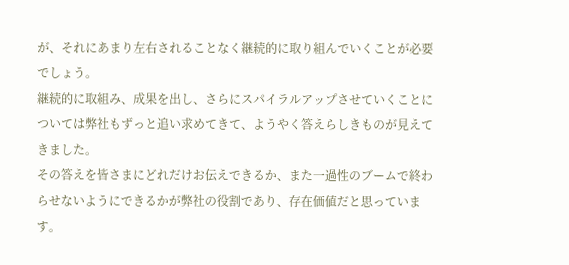が、それにあまり左右されることなく継続的に取り組んでいくことが必要でしょう。
継続的に取組み、成果を出し、さらにスパイラルアップさせていくことについては弊社もずっと追い求めてきて、ようやく答えらしきものが見えてきました。
その答えを皆さまにどれだけお伝えできるか、また一過性のブームで終わらせないようにできるかが弊社の役割であり、存在価値だと思っています。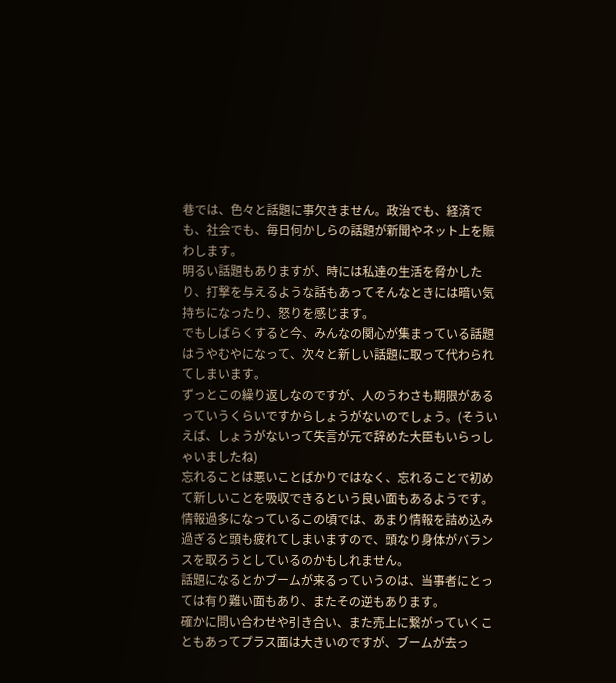巷では、色々と話題に事欠きません。政治でも、経済でも、社会でも、毎日何かしらの話題が新聞やネット上を賑わします。
明るい話題もありますが、時には私達の生活を脅かしたり、打撃を与えるような話もあってそんなときには暗い気持ちになったり、怒りを感じます。
でもしばらくすると今、みんなの関心が集まっている話題はうやむやになって、次々と新しい話題に取って代わられてしまいます。
ずっとこの繰り返しなのですが、人のうわさも期限があるっていうくらいですからしょうがないのでしょう。(そういえば、しょうがないって失言が元で辞めた大臣もいらっしゃいましたね)
忘れることは悪いことばかりではなく、忘れることで初めて新しいことを吸収できるという良い面もあるようです。
情報過多になっているこの頃では、あまり情報を詰め込み過ぎると頭も疲れてしまいますので、頭なり身体がバランスを取ろうとしているのかもしれません。
話題になるとかブームが来るっていうのは、当事者にとっては有り難い面もあり、またその逆もあります。
確かに問い合わせや引き合い、また売上に繋がっていくこともあってプラス面は大きいのですが、ブームが去っ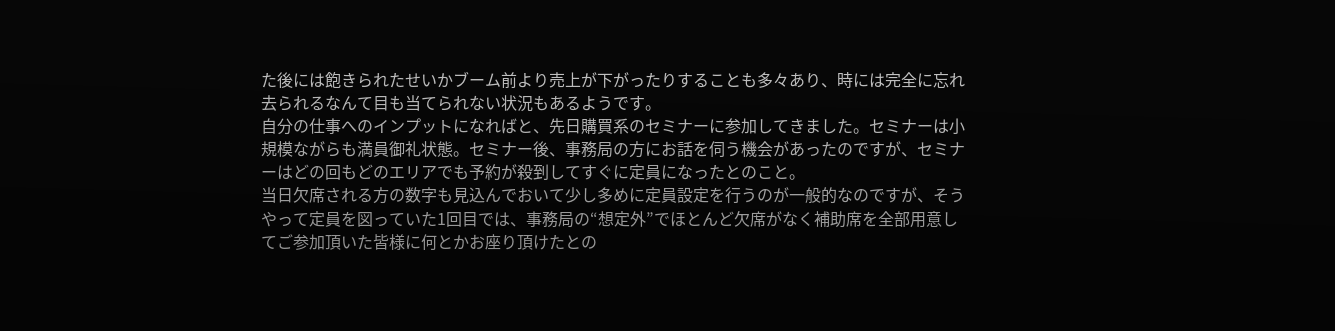た後には飽きられたせいかブーム前より売上が下がったりすることも多々あり、時には完全に忘れ去られるなんて目も当てられない状況もあるようです。
自分の仕事へのインプットになればと、先日購買系のセミナーに参加してきました。セミナーは小規模ながらも満員御礼状態。セミナー後、事務局の方にお話を伺う機会があったのですが、セミナーはどの回もどのエリアでも予約が殺到してすぐに定員になったとのこと。
当日欠席される方の数字も見込んでおいて少し多めに定員設定を行うのが一般的なのですが、そうやって定員を図っていた1回目では、事務局の“想定外”でほとんど欠席がなく補助席を全部用意してご参加頂いた皆様に何とかお座り頂けたとの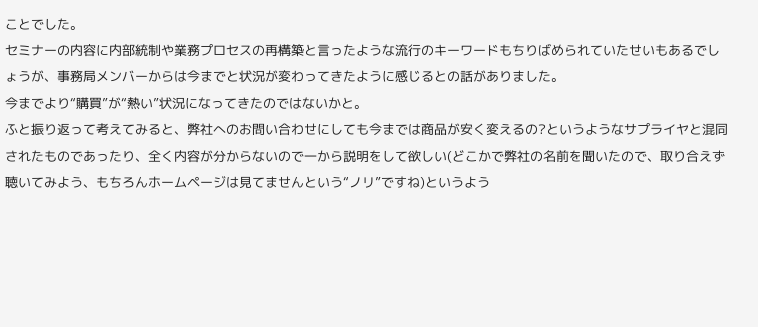ことでした。
セミナーの内容に内部統制や業務プロセスの再構築と言ったような流行のキーワードもちりばめられていたせいもあるでしょうが、事務局メンバーからは今までと状況が変わってきたように感じるとの話がありました。
今までより“購買”が“熱い”状況になってきたのではないかと。
ふと振り返って考えてみると、弊社へのお問い合わせにしても今までは商品が安く変えるの?というようなサプライヤと混同されたものであったり、全く内容が分からないので一から説明をして欲しい(どこかで弊社の名前を聞いたので、取り合えず聴いてみよう、もちろんホームページは見てませんという“ノリ”ですね)というよう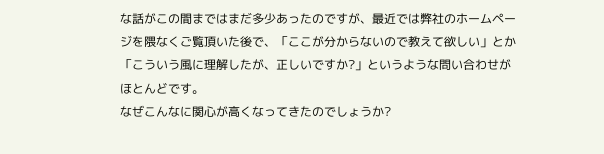な話がこの間まではまだ多少あったのですが、最近では弊社のホームページを隈なくご覧頂いた後で、「ここが分からないので教えて欲しい」とか「こういう風に理解したが、正しいですか?」というような問い合わせがほとんどです。
なぜこんなに関心が高くなってきたのでしょうか?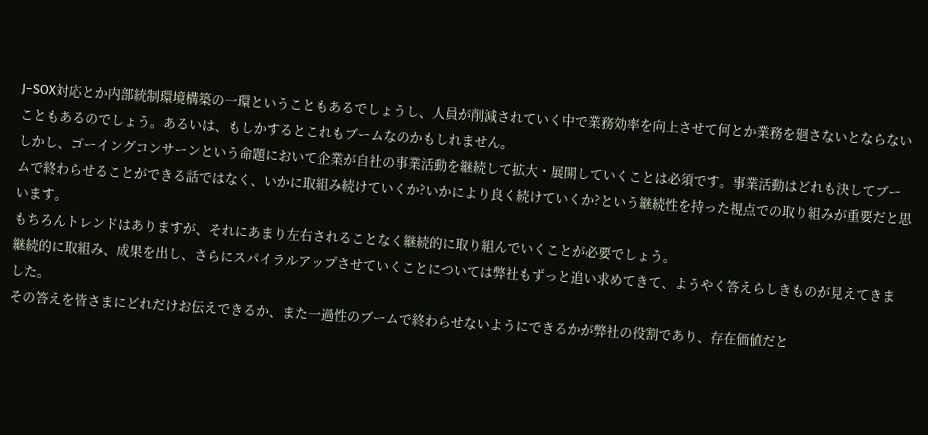J−SOX対応とか内部統制環境構築の一環ということもあるでしょうし、人員が削減されていく中で業務効率を向上させて何とか業務を廻さないとならないこともあるのでしょう。あるいは、もしかするとこれもブームなのかもしれません。
しかし、ゴーイングコンサーンという命題において企業が自社の事業活動を継続して拡大・展開していくことは必須です。事業活動はどれも決してブームで終わらせることができる話ではなく、いかに取組み続けていくか?いかにより良く続けていくか?という継続性を持った視点での取り組みが重要だと思います。
もちろんトレンドはありますが、それにあまり左右されることなく継続的に取り組んでいくことが必要でしょう。
継続的に取組み、成果を出し、さらにスパイラルアップさせていくことについては弊社もずっと追い求めてきて、ようやく答えらしきものが見えてきました。
その答えを皆さまにどれだけお伝えできるか、また一過性のブームで終わらせないようにできるかが弊社の役割であり、存在価値だと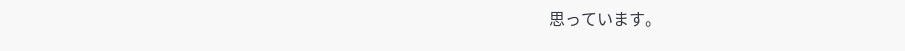思っています。